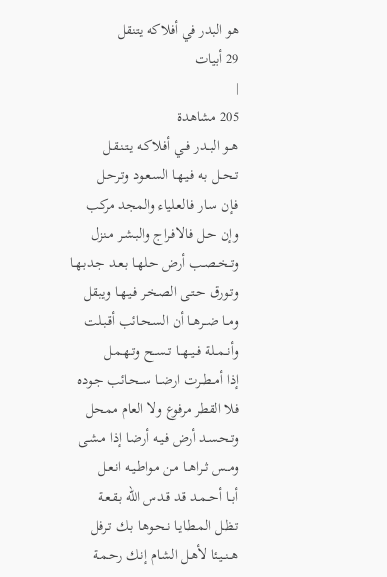هو البدر في أفلاكه يتنقل
29 أبيات
|
205 مشاهدة
هــو البــدر فــي أفـلاكـه يـتـنـقـل
تــحــل بـه فـيـهـا السـعـود وتـرحـل
فـإن سـار فـالعـلياء والمجد مركب
وإن حـل فـالافـراج والبـشـر مـنزل
وتــخــصـب أرض حـلهـا بـعـد جـدبـهـا
وتـورق حـتـى الصـخـر فـيـهـا ويبقل
ومــا ضــرهــا أن السـحـائب أقـبـلت
وأنــمــلة فــيــهــا تــســح وتــهـمـل
إذا أمــطــرت ارضــا ســحـائب جـوده
فلا القطر مرفوع ولا العام ممحل
وتـحـسـد أرض فـيـه أرضـا إذا مـشـى
ومــس ثــراهــا مـن مـواطـيـه انـعـل
أبــا أحــمـد قـد قـدس الله بـقـعـة
تـظـل المـطـايـا نـحـوهـا بـك تـرفل
هــنــيـئا لأهـل الشـام إنـك رحـمـة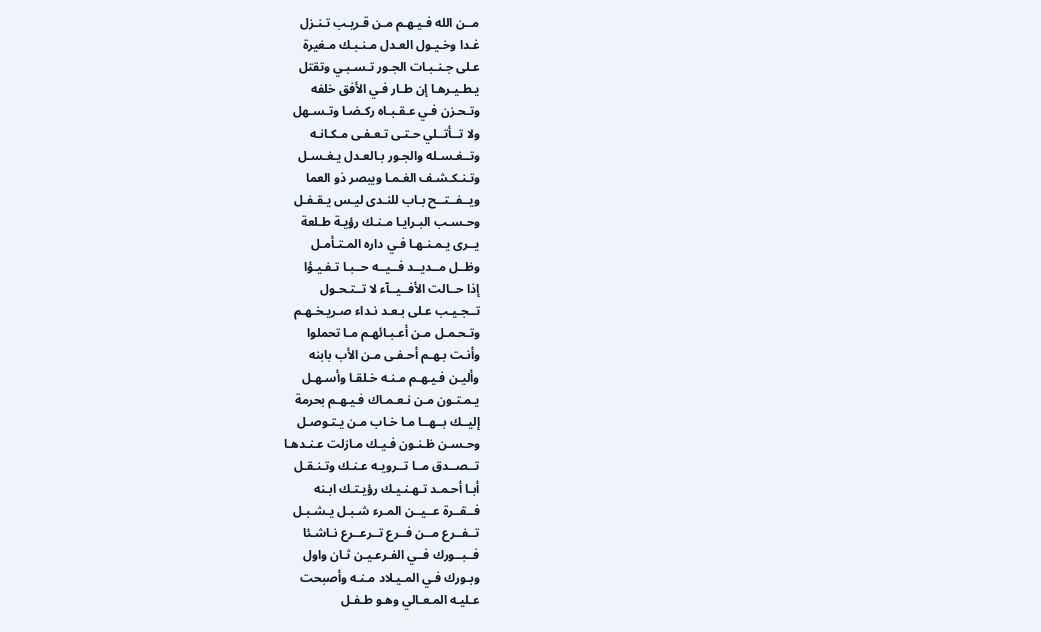مــن الله فـيـهـم مـن قـريـب تـنـزل
غـدا وخـيـول العـدل مـنـبـك مـغيرة
عـلى جـنـبـات الجـور تـسـبـي وتقتل
يـطـيـرهـا إن طـار فـي الأفق خلفه
وتـحـزن فـي عـقـبـاه ركـضـا وتـسـهل
ولا تــأتــلي حـتـى تـعـفـى مـكـانـه
وتــغـسـله والجـور بـالعـدل يـغـسـل
وتـنـكـشـف الغـمـا ويبصر ذو العما
ويــفــتــح بـاب للنـدى ليـس يـقـفـل
وحـسـب البـرايـا مـنـك رؤيـة طـلعة
يــرى يـمـنـهـا فـي داره المـتـأمـل
وظــل مــديــد فــيــه حــبـا تـفـيـؤا
إذا حــالت الأفــيــآء لا تــتـحـول
تــجـيـب عـلى بـعـد نـداء صـريـخـهـم
وتـحـمـل مـن أعـبـائهـم مـا تحملوا
وأنـت بـهـم أحـفـى مـن الأب بابنه
وأليـن فـيـهـم مـنـه خـلقـا وأسـهـل
يـمـتـون مـن نـعـمـاك فـيـهـم بحرمة
إليــك بــهــا مـا خـاب مـن يـتـوصـل
وحـسـن ظـنـون فـيـك مـازلت عـنـدهـا
تــصــدق مــا تــرويـه عـنـك وتـنـقـل
أبـا أحـمـد تـهـنـيـك رؤيـتـك ابـنه
فــقــرة عــيــن المـرء شـبـل يـشـبـل
تــفــرع مــن فــرع تــرعــرع نـاشـئا
فــبــورك فــي الفـرعـيـن ثـان واول
وبـورك فـي المـيـلاد مـنـه وأصبحت
عـليـه المـعـالي وهـو طـفـل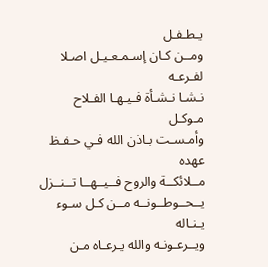يـطـفـل
ومــن كـان إسـمـعـيـل اصـلا لفـرعـه
نـشـا نـشـأة فـيـهـا الفـلاح مـوكـل
وأمـسـت بـاذن الله فـي حـفـظ عهده
مــلائكــة والروح فــيــهــا تــنــزل
يــحــوطــونــه مــن كـل سـوء يـنـاله
ويــرعـونـه والله يـرعـاه مـن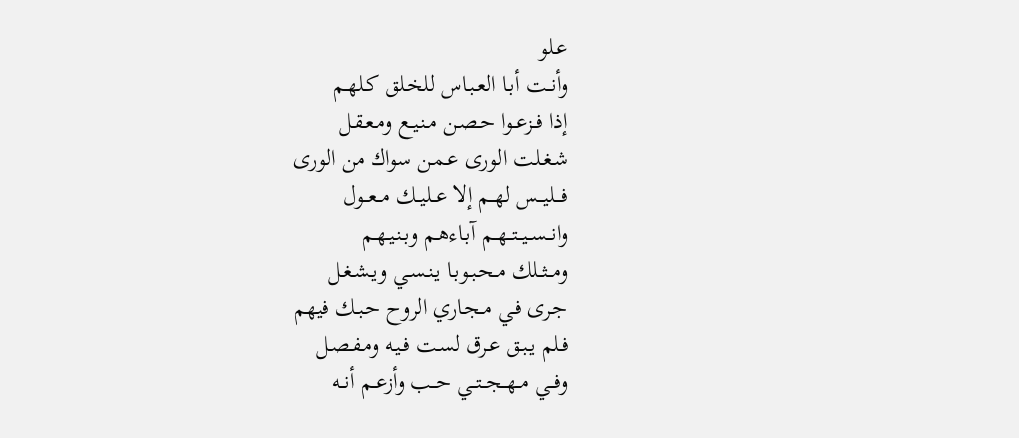عـلو
وأنــت أبـا العـبـاس للخـلق كـلهـم
إذا فــزعــوا حـصـن مـنـيـع ومـعـقـل
شـغـلت الورى عـمـن سواك من الورى
فـــليـــس لهــم إلا عــليــك مــعــول
وانــســيــتــهــم آبـاءهـم وبـنـيـهـم
ومــثــلك مـحـبـوبـا يـنـسـي ويـشـغـل
جـرى فـي مـجـاري الروح حـبـك فيهم
فـلم يـبـق عـرق لسـت فـيـه ومـفـصـل
وفــي مــهــجــتــي حــب وأزعــم أنــه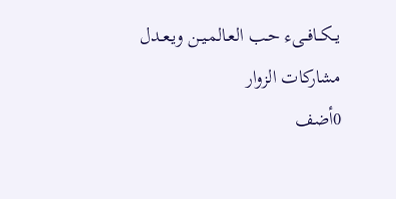يــكــافــىء حـب العـالمـيـن ويـعـدل
مشاركات الزوار
0أضف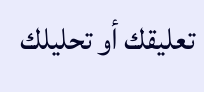تعليقك أو تحليلك